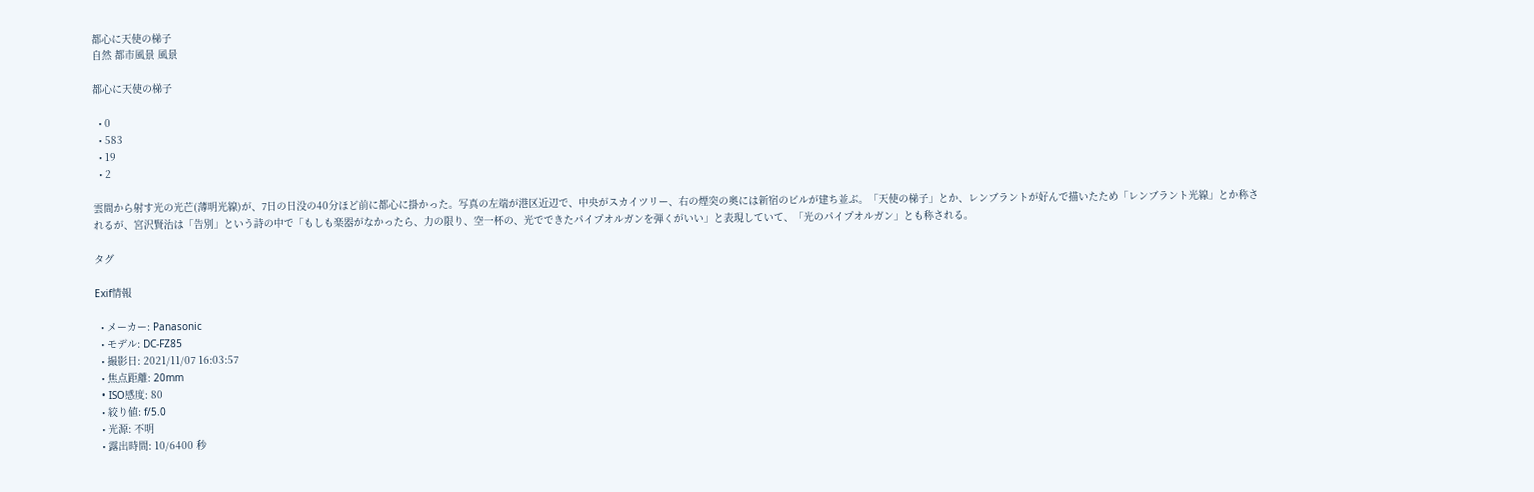都心に天使の梯子
自然 都市風景 風景

都心に天使の梯子

  • 0
  • 583
  • 19
  • 2

雲間から射す光の光芒(薄明光線)が、7日の日没の40分ほど前に都心に掛かった。写真の左端が港区近辺で、中央がスカイツリー、右の煙突の奥には新宿のビルが建ち並ぶ。「天使の梯子」とか、レンブラントが好んで描いたため「レンブラント光線」とか称されるが、宮沢賢治は「告別」という詩の中で「もしも楽器がなかったら、力の限り、空一杯の、光でできたパイプオルガンを弾くがいい」と表現していて、「光のパイプオルガン」とも称される。

タグ

Exif情報

  • メーカー: Panasonic
  • モデル: DC-FZ85
  • 撮影日: 2021/11/07 16:03:57
  • 焦点距離: 20mm
  • ISO感度: 80
  • 絞り値: f/5.0
  • 光源: 不明
  • 露出時間: 10/6400 秒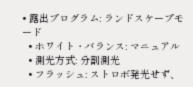• 露出プログラム: ランドスケープモード
  • ホワイト・バランス: マニュアル
  • 測光方式: 分割測光
  • フラッシュ: ストロボ発光せず、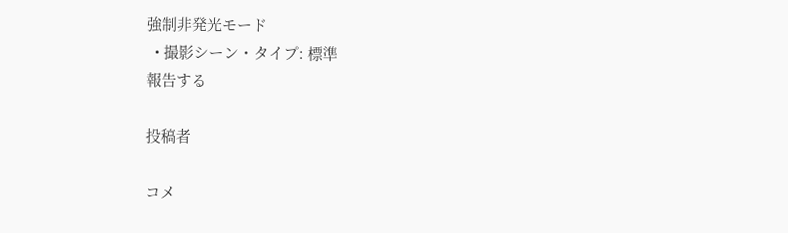強制非発光モード
  • 撮影シーン・タイプ: 標準
報告する

投稿者

コメ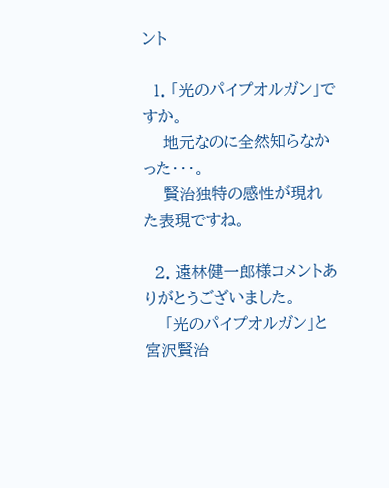ント

  1. 「光のパイプオルガン」ですか。
    地元なのに全然知らなかった・・・。
    賢治独特の感性が現れた表現ですね。

  2. 遠林健一郎様コメントありがとうございました。
    「光のパイプオルガン」と宮沢賢治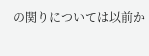の関りについては以前か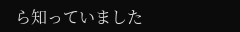ら知っていました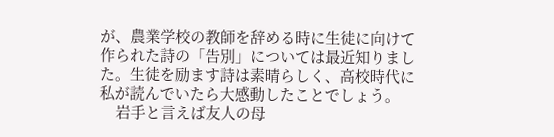が、農業学校の教師を辞める時に生徒に向けて作られた詩の「告別」については最近知りました。生徒を励ます詩は素晴らしく、高校時代に私が読んでいたら大感動したことでしょう。
    岩手と言えば友人の母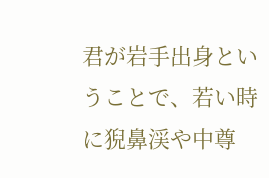君が岩手出身ということで、若い時に猊鼻渓や中尊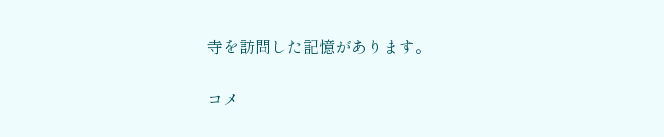寺を訪問した記憶があります。

コメ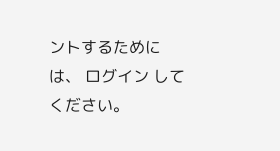ントするためには、 ログイン してください。